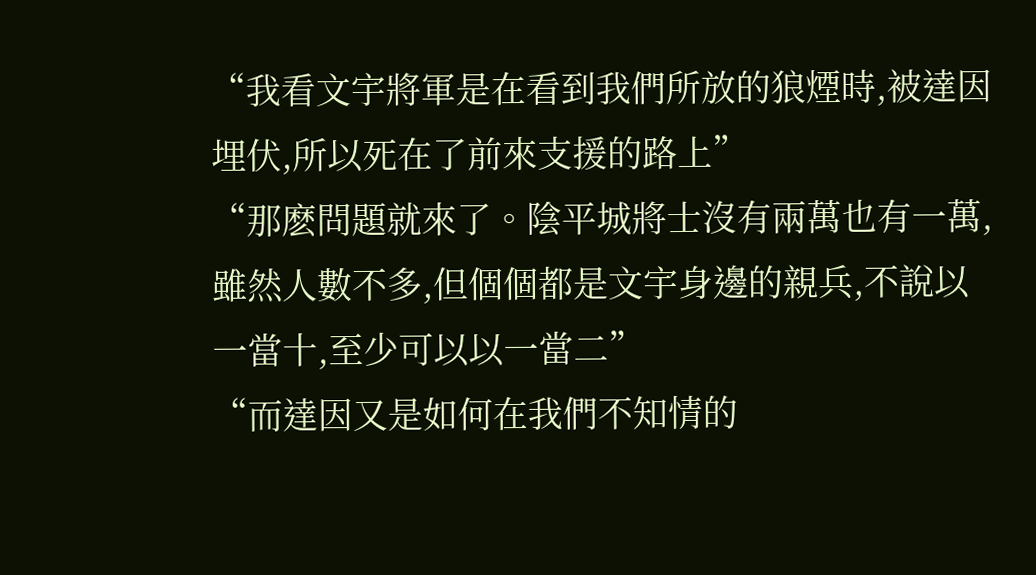“我看文宇將軍是在看到我們所放的狼煙時,被達因埋伏,所以死在了前來支援的路上”
“那麽問題就來了。陰平城將士沒有兩萬也有一萬,雖然人數不多,但個個都是文宇身邊的親兵,不說以一當十,至少可以以一當二”
“而達因又是如何在我們不知情的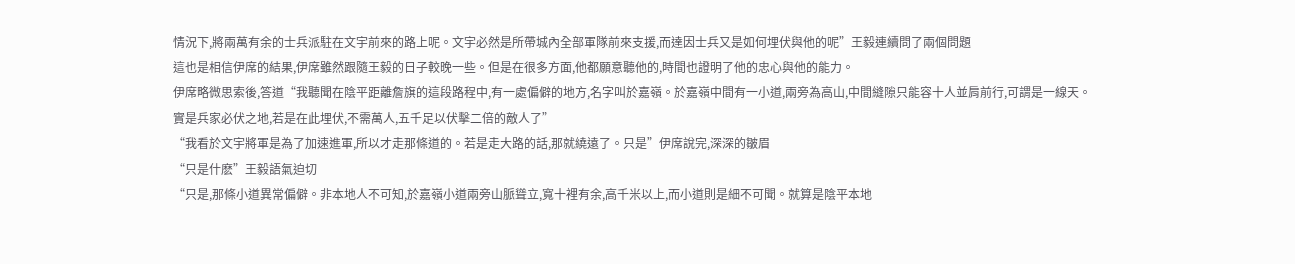情況下,將兩萬有余的士兵派駐在文宇前來的路上呢。文宇必然是所帶城內全部軍隊前來支援,而達因士兵又是如何埋伏與他的呢”王毅連續問了兩個問題
這也是相信伊席的結果,伊席雖然跟隨王毅的日子較晚一些。但是在很多方面,他都願意聽他的,時間也證明了他的忠心與他的能力。
伊席略微思索後,答道“我聽聞在陰平距離詹旗的這段路程中,有一處偏僻的地方,名字叫於嘉嶺。於嘉嶺中間有一小道,兩旁為高山,中間縫隙只能容十人並肩前行,可謂是一線天。實是兵家必伏之地,若是在此埋伏,不需萬人,五千足以伏擊二倍的敵人了”
“我看於文宇將軍是為了加速進軍,所以才走那條道的。若是走大路的話,那就繞遠了。只是”伊席說完,深深的皺眉
“只是什麽”王毅語氣迫切
“只是,那條小道異常偏僻。非本地人不可知,於嘉嶺小道兩旁山脈聳立,寬十裡有余,高千米以上,而小道則是細不可聞。就算是陰平本地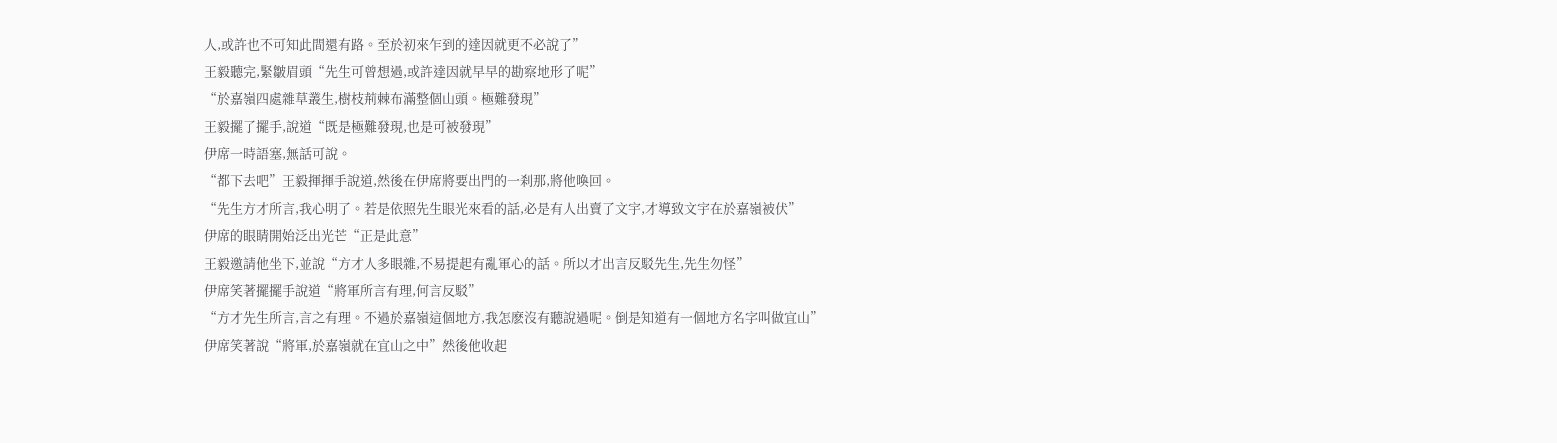人,或許也不可知此間還有路。至於初來乍到的達因就更不必說了”
王毅聽完,緊皺眉頭“先生可曾想過,或許達因就早早的勘察地形了呢”
“於嘉嶺四處雜草叢生,樹枝荊棘布滿整個山頭。極難發現”
王毅擺了擺手,說道“既是極難發現,也是可被發現”
伊席一時語塞,無話可說。
“都下去吧”王毅揮揮手說道,然後在伊席將要出門的一刹那,將他喚回。
“先生方才所言,我心明了。若是依照先生眼光來看的話,必是有人出賣了文宇,才導致文宇在於嘉嶺被伏”
伊席的眼睛開始泛出光芒“正是此意”
王毅邀請他坐下,並說“方才人多眼雜,不易提起有亂軍心的話。所以才出言反駁先生,先生勿怪”
伊席笑著擺擺手說道“將軍所言有理,何言反駁”
“方才先生所言,言之有理。不過於嘉嶺這個地方,我怎麽沒有聽說過呢。倒是知道有一個地方名字叫做宜山”
伊席笑著說“將軍,於嘉嶺就在宜山之中”然後他收起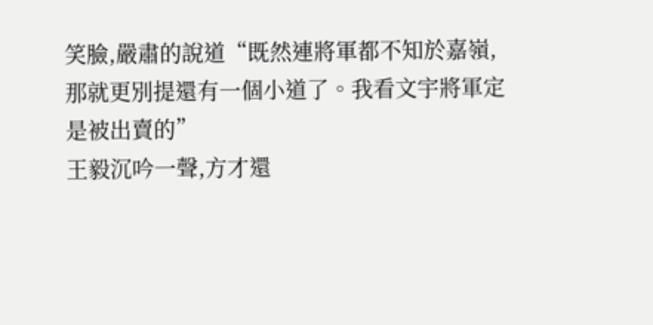笑臉,嚴肅的說道“既然連將軍都不知於嘉嶺,那就更別提還有一個小道了。我看文宇將軍定是被出賣的”
王毅沉吟一聲,方才還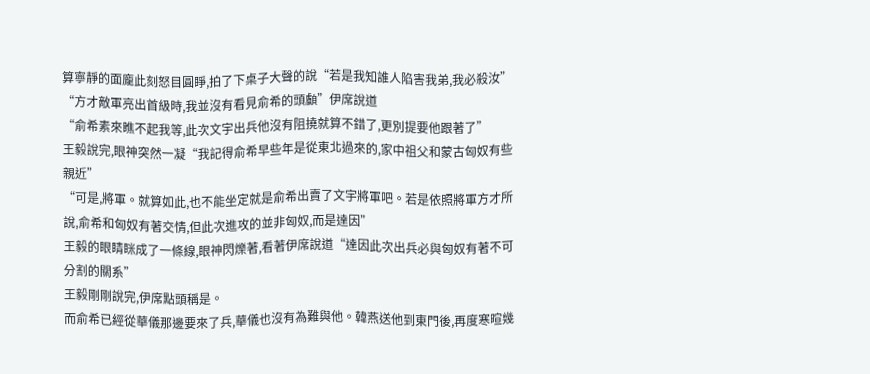算寧靜的面龐此刻怒目圓睜,拍了下桌子大聲的說“若是我知誰人陷害我弟,我必殺汝”
“方才敵軍亮出首級時,我並沒有看見俞希的頭顱”伊席說道
“俞希素來瞧不起我等,此次文宇出兵他沒有阻撓就算不錯了,更別提要他跟著了”
王毅說完,眼神突然一凝“我記得俞希早些年是從東北過來的,家中祖父和蒙古匈奴有些親近”
“可是,將軍。就算如此,也不能坐定就是俞希出賣了文宇將軍吧。若是依照將軍方才所說,俞希和匈奴有著交情,但此次進攻的並非匈奴,而是達因”
王毅的眼睛眯成了一條線,眼神閃爍著,看著伊席說道“達因此次出兵必與匈奴有著不可分割的關系”
王毅剛剛說完,伊席點頭稱是。
而俞希已經從華儀那邊要來了兵,華儀也沒有為難與他。韓燕送他到東門後,再度寒暄幾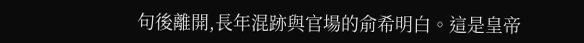句後離開,長年混跡與官場的俞希明白。這是皇帝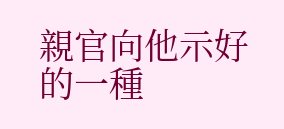親官向他示好的一種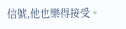信號,他也樂得接受。